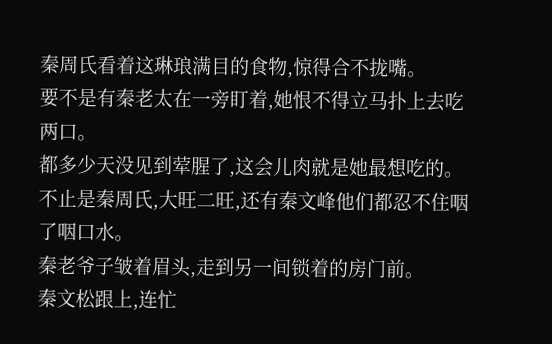秦周氏看着这琳琅满目的食物,惊得合不拢嘴。
要不是有秦老太在一旁盯着,她恨不得立马扑上去吃两口。
都多少天没见到荤腥了,这会儿肉就是她最想吃的。
不止是秦周氏,大旺二旺,还有秦文峰他们都忍不住咽了咽口水。
秦老爷子皱着眉头,走到另一间锁着的房门前。
秦文松跟上,连忙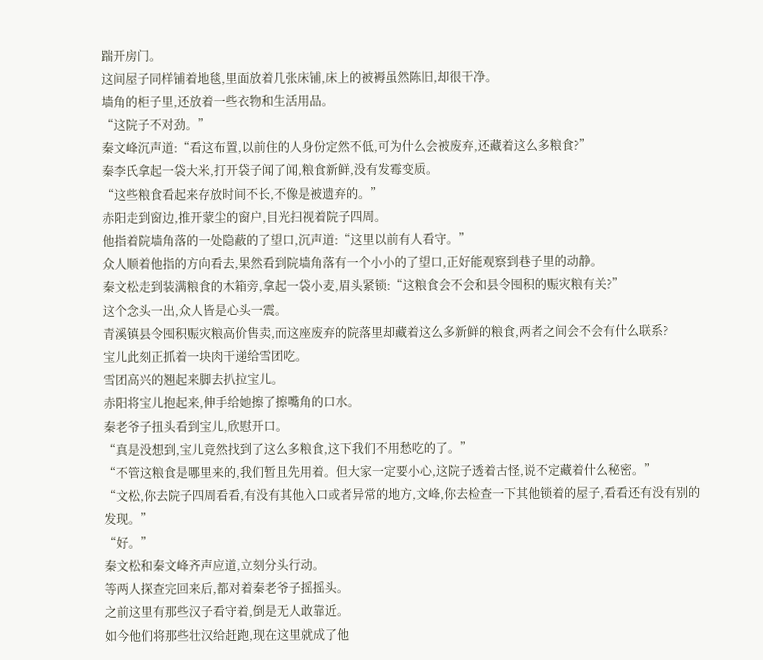踹开房门。
这间屋子同样铺着地毯,里面放着几张床铺,床上的被褥虽然陈旧,却很干净。
墙角的柜子里,还放着一些衣物和生活用品。
“这院子不对劲。”
秦文峰沉声道:“看这布置,以前住的人身份定然不低,可为什么会被废弃,还藏着这么多粮食?”
秦李氏拿起一袋大米,打开袋子闻了闻,粮食新鲜,没有发霉变质。
“这些粮食看起来存放时间不长,不像是被遗弃的。”
赤阳走到窗边,推开蒙尘的窗户,目光扫视着院子四周。
他指着院墙角落的一处隐蔽的了望口,沉声道:“这里以前有人看守。”
众人顺着他指的方向看去,果然看到院墙角落有一个小小的了望口,正好能观察到巷子里的动静。
秦文松走到装满粮食的木箱旁,拿起一袋小麦,眉头紧锁:“这粮食会不会和县令囤积的赈灾粮有关?”
这个念头一出,众人皆是心头一震。
青溪镇县令囤积赈灾粮高价售卖,而这座废弃的院落里却藏着这么多新鲜的粮食,两者之间会不会有什么联系?
宝儿此刻正抓着一块肉干递给雪团吃。
雪团高兴的翘起来脚去扒拉宝儿。
赤阳将宝儿抱起来,伸手给她擦了擦嘴角的口水。
秦老爷子扭头看到宝儿,欣慰开口。
“真是没想到,宝儿竟然找到了这么多粮食,这下我们不用愁吃的了。”
“不管这粮食是哪里来的,我们暂且先用着。但大家一定要小心,这院子透着古怪,说不定藏着什么秘密。”
“文松,你去院子四周看看,有没有其他入口或者异常的地方,文峰,你去检查一下其他锁着的屋子,看看还有没有别的发现。”
“好。”
秦文松和秦文峰齐声应道,立刻分头行动。
等两人探查完回来后,都对着秦老爷子摇摇头。
之前这里有那些汉子看守着,倒是无人敢靠近。
如今他们将那些壮汉给赶跑,现在这里就成了他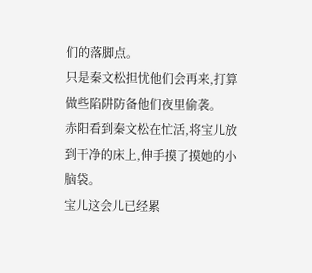们的落脚点。
只是秦文松担忧他们会再来,打算做些陷阱防备他们夜里偷袭。
赤阳看到秦文松在忙活,将宝儿放到干净的床上,伸手摸了摸她的小脑袋。
宝儿这会儿已经累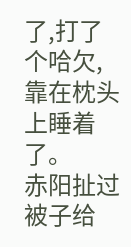了,打了个哈欠,靠在枕头上睡着了。
赤阳扯过被子给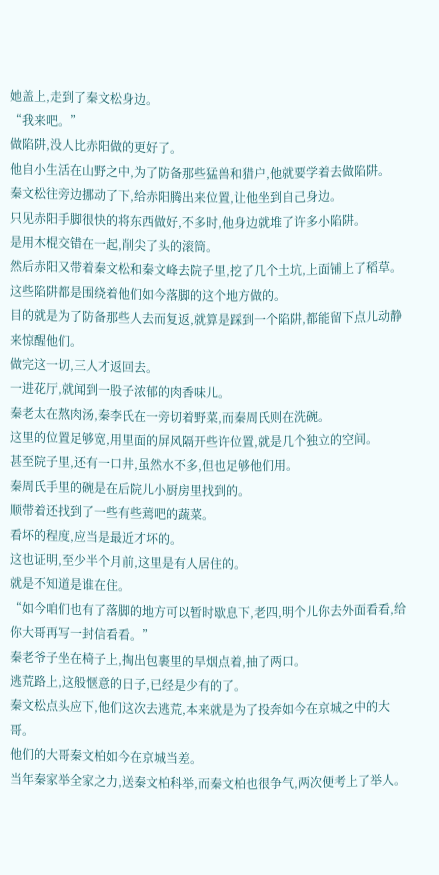她盖上,走到了秦文松身边。
“我来吧。”
做陷阱,没人比赤阳做的更好了。
他自小生活在山野之中,为了防备那些猛兽和猎户,他就要学着去做陷阱。
秦文松往旁边挪动了下,给赤阳腾出来位置,让他坐到自己身边。
只见赤阳手脚很快的将东西做好,不多时,他身边就堆了许多小陷阱。
是用木棍交错在一起,削尖了头的滚筒。
然后赤阳又带着秦文松和秦文峰去院子里,挖了几个土坑,上面铺上了稻草。
这些陷阱都是围绕着他们如今落脚的这个地方做的。
目的就是为了防备那些人去而复返,就算是踩到一个陷阱,都能留下点儿动静来惊醒他们。
做完这一切,三人才返回去。
一进花厅,就闻到一股子浓郁的肉香味儿。
秦老太在熬肉汤,秦李氏在一旁切着野菜,而秦周氏则在洗碗。
这里的位置足够宽,用里面的屏风隔开些许位置,就是几个独立的空间。
甚至院子里,还有一口井,虽然水不多,但也足够他们用。
秦周氏手里的碗是在后院儿小厨房里找到的。
顺带着还找到了一些有些蔫吧的蔬菜。
看坏的程度,应当是最近才坏的。
这也证明,至少半个月前,这里是有人居住的。
就是不知道是谁在住。
“如今咱们也有了落脚的地方可以暂时歇息下,老四,明个儿你去外面看看,给你大哥再写一封信看看。”
秦老爷子坐在椅子上,掏出包裹里的旱烟点着,抽了两口。
逃荒路上,这般惬意的日子,已经是少有的了。
秦文松点头应下,他们这次去逃荒,本来就是为了投奔如今在京城之中的大哥。
他们的大哥秦文柏如今在京城当差。
当年秦家举全家之力,送秦文柏科举,而秦文柏也很争气,两次便考上了举人。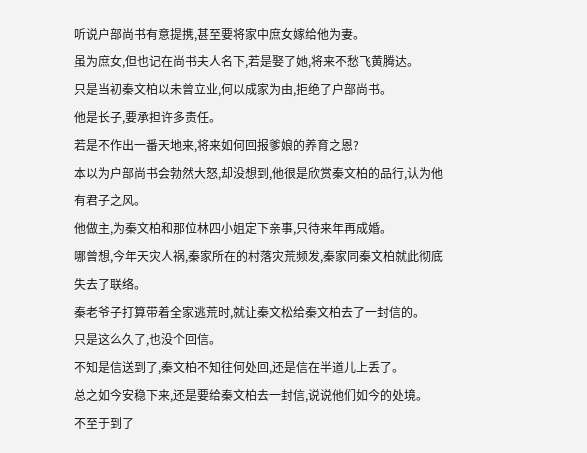听说户部尚书有意提携,甚至要将家中庶女嫁给他为妻。
虽为庶女,但也记在尚书夫人名下,若是娶了她,将来不愁飞黄腾达。
只是当初秦文柏以未曾立业,何以成家为由,拒绝了户部尚书。
他是长子,要承担许多责任。
若是不作出一番天地来,将来如何回报爹娘的养育之恩?
本以为户部尚书会勃然大怒,却没想到,他很是欣赏秦文柏的品行,认为他有君子之风。
他做主,为秦文柏和那位林四小姐定下亲事,只待来年再成婚。
哪曾想,今年天灾人祸,秦家所在的村落灾荒频发,秦家同秦文柏就此彻底失去了联络。
秦老爷子打算带着全家逃荒时,就让秦文松给秦文柏去了一封信的。
只是这么久了,也没个回信。
不知是信送到了,秦文柏不知往何处回,还是信在半道儿上丢了。
总之如今安稳下来,还是要给秦文柏去一封信,说说他们如今的处境。
不至于到了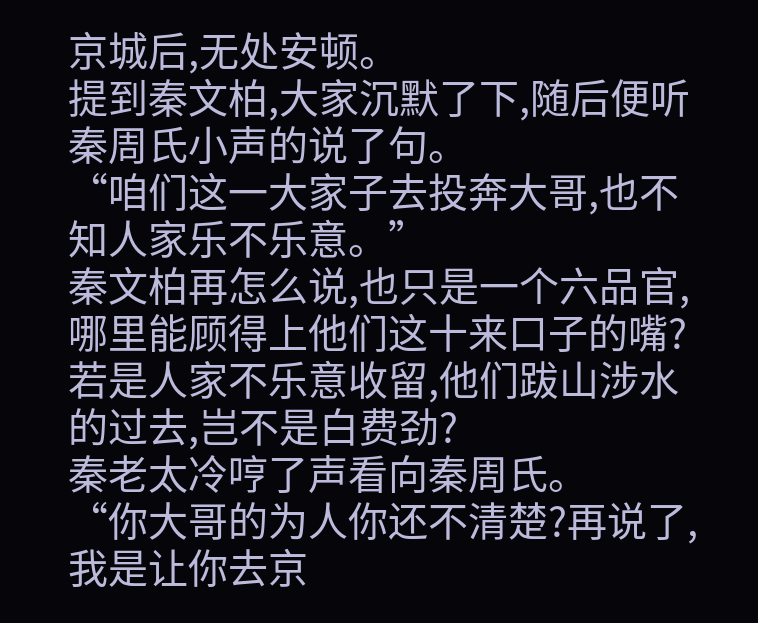京城后,无处安顿。
提到秦文柏,大家沉默了下,随后便听秦周氏小声的说了句。
“咱们这一大家子去投奔大哥,也不知人家乐不乐意。”
秦文柏再怎么说,也只是一个六品官,哪里能顾得上他们这十来口子的嘴?
若是人家不乐意收留,他们跋山涉水的过去,岂不是白费劲?
秦老太冷哼了声看向秦周氏。
“你大哥的为人你还不清楚?再说了,我是让你去京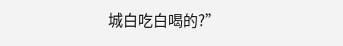城白吃白喝的?”